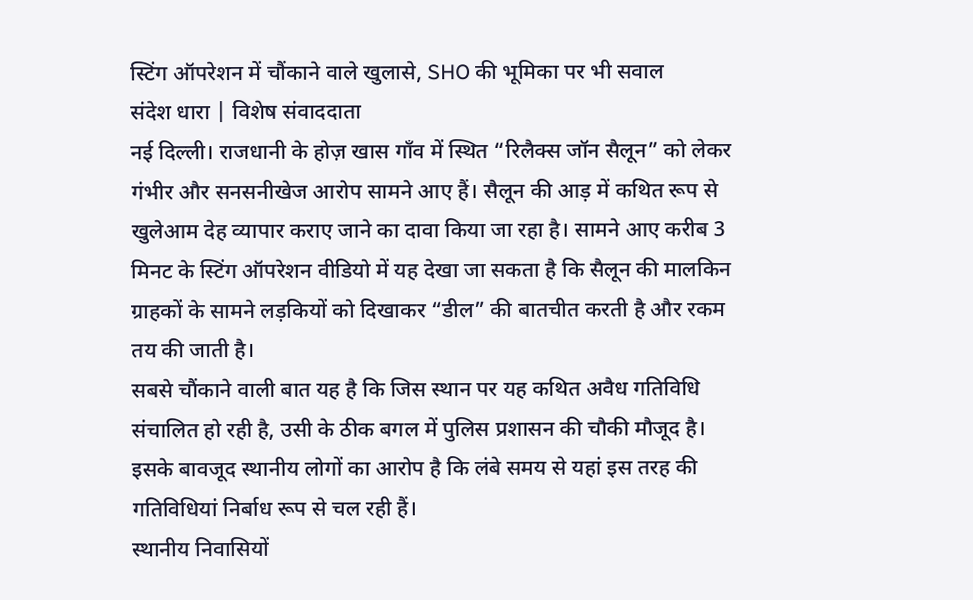स्टिंग ऑपरेशन में चौंकाने वाले खुलासे, SHO की भूमिका पर भी सवाल
संदेश धारा | विशेष संवाददाता
नई दिल्ली। राजधानी के होज़ खास गाँव में स्थित “रिलैक्स जॉन सैलून” को लेकर गंभीर और सनसनीखेज आरोप सामने आए हैं। सैलून की आड़ में कथित रूप से खुलेआम देह व्यापार कराए जाने का दावा किया जा रहा है। सामने आए करीब 3 मिनट के स्टिंग ऑपरेशन वीडियो में यह देखा जा सकता है कि सैलून की मालकिन ग्राहकों के सामने लड़कियों को दिखाकर “डील” की बातचीत करती है और रकम तय की जाती है।
सबसे चौंकाने वाली बात यह है कि जिस स्थान पर यह कथित अवैध गतिविधि संचालित हो रही है, उसी के ठीक बगल में पुलिस प्रशासन की चौकी मौजूद है। इसके बावजूद स्थानीय लोगों का आरोप है कि लंबे समय से यहां इस तरह की गतिविधियां निर्बाध रूप से चल रही हैं।
स्थानीय निवासियों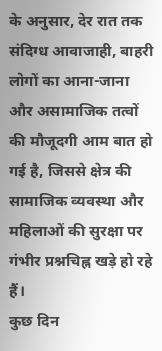के अनुसार, देर रात तक संदिग्ध आवाजाही, बाहरी लोगों का आना-जाना और असामाजिक तत्वों की मौजूदगी आम बात हो गई है, जिससे क्षेत्र की सामाजिक व्यवस्था और महिलाओं की सुरक्षा पर गंभीर प्रश्नचिह्न खड़े हो रहे हैं।
कुछ दिन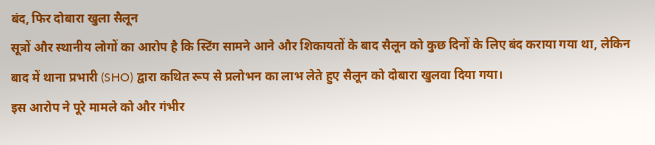बंद, फिर दोबारा खुला सैलून
सूत्रों और स्थानीय लोगों का आरोप है कि स्टिंग सामने आने और शिकायतों के बाद सैलून को कुछ दिनों के लिए बंद कराया गया था, लेकिन बाद में थाना प्रभारी (SHO) द्वारा कथित रूप से प्रलोभन का लाभ लेते हुए सैलून को दोबारा खुलवा दिया गया।
इस आरोप ने पूरे मामले को और गंभीर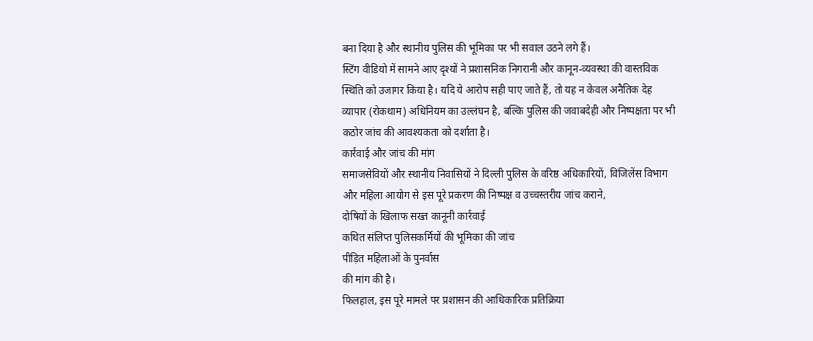बना दिया है और स्थानीय पुलिस की भूमिका पर भी सवाल उठने लगे हैं।
स्टिंग वीडियो में सामने आए दृश्यों ने प्रशासनिक निगरानी और कानून-व्यवस्था की वास्तविक स्थिति को उजागर किया है। यदि ये आरोप सही पाए जाते हैं, तो यह न केवल अनैतिक देह व्यापार (रोकथाम) अधिनियम का उल्लंघन है, बल्कि पुलिस की जवाबदेही और निष्पक्षता पर भी कठोर जांच की आवश्यकता को दर्शाता है।
कार्रवाई और जांच की मांग
समाजसेवियों और स्थानीय निवासियों ने दिल्ली पुलिस के वरिष्ठ अधिकारियों, विजिलेंस विभाग और महिला आयोग से इस पूरे प्रकरण की निष्पक्ष व उच्चस्तरीय जांच कराने,
दोषियों के खिलाफ सख्त कानूनी कार्रवाई
कथित संलिप्त पुलिसकर्मियों की भूमिका की जांच
पीड़ित महिलाओं के पुनर्वास
की मांग की है।
फिलहाल, इस पूरे मामले पर प्रशासन की आधिकारिक प्रतिक्रिया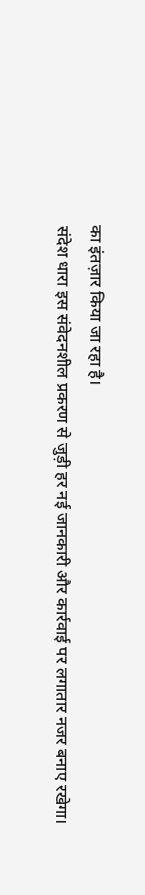का इंतज़ार किया जा रहा है।
संदेश धारा इस संवेदनशील प्रकरण से जुड़ी हर नई जानकारी और कार्रवाई पर लगातार नजर बनाए रखेगा।